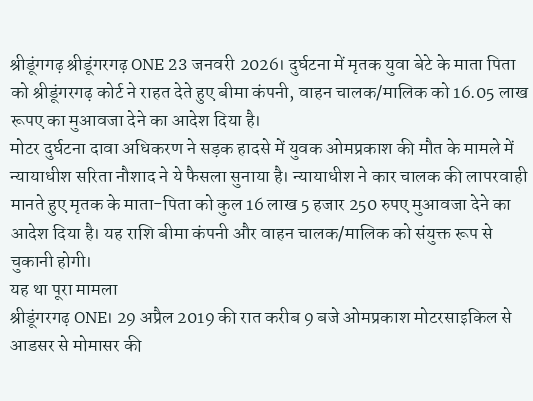श्रीडूंगगढ़ श्रीडूंगरगढ़ ONE 23 जनवरी 2026। दुर्घटना में मृतक युवा बेटे के माता पिता को श्रीडूंगरगढ़ कोर्ट ने राहत देते हुए बीमा कंपनी, वाहन चालक/मालिक को 16.05 लाख रूपए का मुआवजा देने का आदेश दिया है।
मोटर दुर्घटना दावा अधिकरण ने सड़क हादसे में युवक ओमप्रकाश की मौत के मामले में न्यायाधीश सरिता नौशाद ने ये फैसला सुनाया है। न्यायाधीश ने कार चालक की लापरवाही मानते हुए मृतक के माता-पिता को कुल 16 लाख 5 हजार 250 रुपए मुआवजा देने का आदेश दिया है। यह राशि बीमा कंपनी और वाहन चालक/मालिक को संयुक्त रूप से चुकानी होगी।
यह था पूरा मामला
श्रीडूंगरगढ़ ONE। 29 अप्रैल 2019 की रात करीब 9 बजे ओमप्रकाश मोटरसाइकिल से आडसर से मोमासर की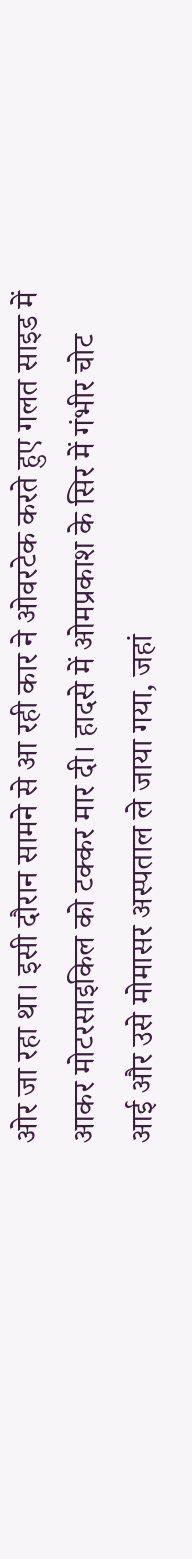ओर जा रहा था। इसी दौरान सामने से आ रही कार ने ओवरटेक करते हुए गलत साइड में आकर मोटरसाइकिल को टक्कर मार दी। हादसे में ओमप्रकाश के सिर में गंभीर चोट आई और उसे मोमासर अस्पताल ले जाया गया, जहां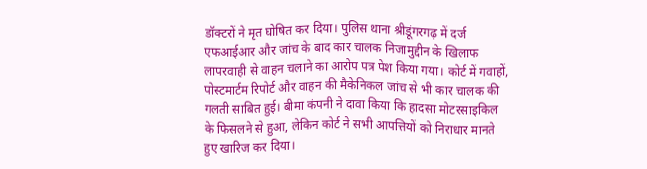डॉक्टरों ने मृत घोषित कर दिया। पुलिस थाना श्रीडूंगरगढ़ में दर्ज एफआईआर और जांच के बाद कार चालक निजामुद्दीन के खिलाफ लापरवाही से वाहन चलाने का आरोप पत्र पेश किया गया। कोर्ट में गवाहों, पोस्टमार्टम रिपोर्ट और वाहन की मैकेनिकल जांच से भी कार चालक की गलती साबित हुई। बीमा कंपनी ने दावा किया कि हादसा मोटरसाइकिल के फिसलने से हुआ, लेकिन कोर्ट ने सभी आपत्तियों को निराधार मानते हुए खारिज कर दिया।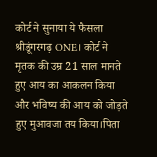कोर्ट ने सुनाया ये फैसला
श्रीडूंगरगढ़ ONE। कोर्ट ने मृतक की उम्र 21 साल मानते हुए आय का आकलन किया और भविष्य की आय को जोड़ते हुए मुआवजा तय किया।पिता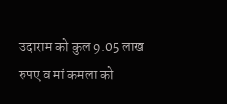उदाराम को कुल 9.05 लाख रुपए व मां कमला को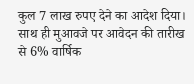कुल 7 लाख रुपए देने का आदेश दिया। साथ ही मुआवजे पर आवेदन की तारीख से 6% वार्षिक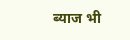ब्याज भी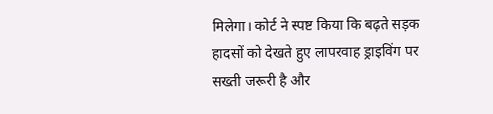मिलेगा। कोर्ट ने स्पष्ट किया कि बढ़ते सड़क हादसों को देखते हुए लापरवाह ड्राइविंग पर सख्ती जरूरी है और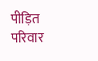पीड़ित परिवार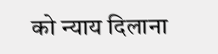को न्याय दिलाना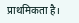प्राथमिकता है।